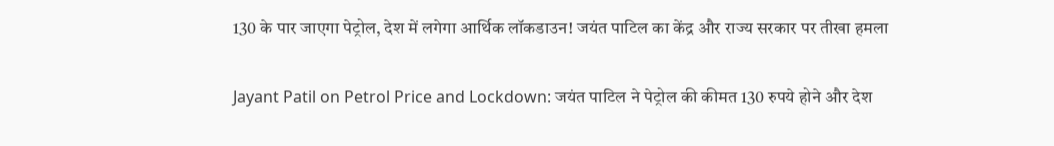130 के पार जाएगा पेट्रोल, देश में लगेगा आर्थिक लॉकडाउन! जयंत पाटिल का केंद्र और राज्य सरकार पर तीखा हमला

Jayant Patil on Petrol Price and Lockdown: जयंत पाटिल ने पेट्रोल की कीमत 130 रुपये होने और देश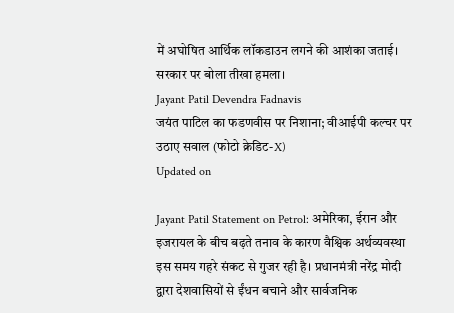में अघोषित आर्थिक लॉकडाउन लगने की आशंका जताई। सरकार पर बोला तीखा हमला।
Jayant Patil Devendra Fadnavis
जयंत पाटिल का फडणवीस पर निशाना; वीआईपी कल्चर पर उठाए सवाल (फोटो क्रेडिट-X)
Updated on

Jayant Patil Statement on Petrol: अमेरिका, ईरान और इजरायल के बीच बढ़ते तनाव के कारण वैश्विक अर्थव्यवस्था इस समय गहरे संकट से गुजर रही है। प्रधानमंत्री नरेंद्र मोदी द्वारा देशवासियों से ईंधन बचाने और सार्वजनिक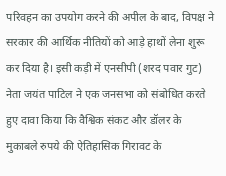परिवहन का उपयोग करने की अपील के बाद, विपक्ष ने सरकार की आर्थिक नीतियों को आड़े हाथों लेना शुरू कर दिया है। इसी कड़ी में एनसीपी (शरद पवार गुट) नेता जयंत पाटिल ने एक जनसभा को संबोधित करते हुए दावा किया कि वैश्विक संकट और डॉलर के मुकाबले रुपये की ऐतिहासिक गिरावट के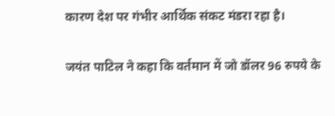कारण देश पर गंभीर आर्थिक संकट मंडरा रहा है।

जयंत पाटिल ने कहा कि वर्तमान में जो डॉलर 96 रुपये के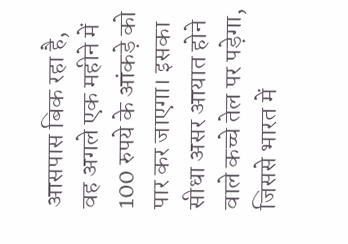आसपास बिक रहा है, वह अगले एक महीने में 100 रुपये के आंकड़े को पार कर जाएगा। इसका सीधा असर आयात होने वाले कच्चे तेल पर पड़ेगा, जिससे भारत में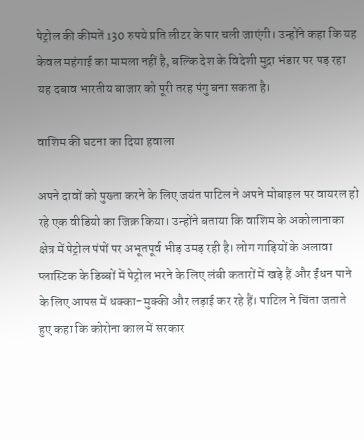पेट्रोल की कीमतें 130 रुपये प्रति लीटर के पार चली जाएंगी। उन्होंने कहा कि यह केवल महंगाई का मामला नहीं है, बल्कि देश के विदेशी मुद्रा भंडार पर पड़ रहा यह दबाव भारतीय बाजार को पूरी तरह पंगु बना सकता है।

वाशिम की घटना का दिया हवाला

अपने दावों को पुख्ता करने के लिए जयंत पाटिल ने अपने मोबाइल पर वायरल हो रहे एक वीडियो का जिक्र किया। उन्होंने बताया कि वाशिम के अकोलानाका क्षेत्र में पेट्रोल पंपों पर अभूतपूर्व भीड़ उमड़ रही है। लोग गाड़ियों के अलावा प्लास्टिक के डिब्बों में पेट्रोल भरने के लिए लंबी कतारों में खड़े हैं और ईंधन पाने के लिए आपस में धक्का-मुक्की और लड़ाई कर रहे हैं। पाटिल ने चिंता जताते हुए कहा कि कोरोना काल में सरकार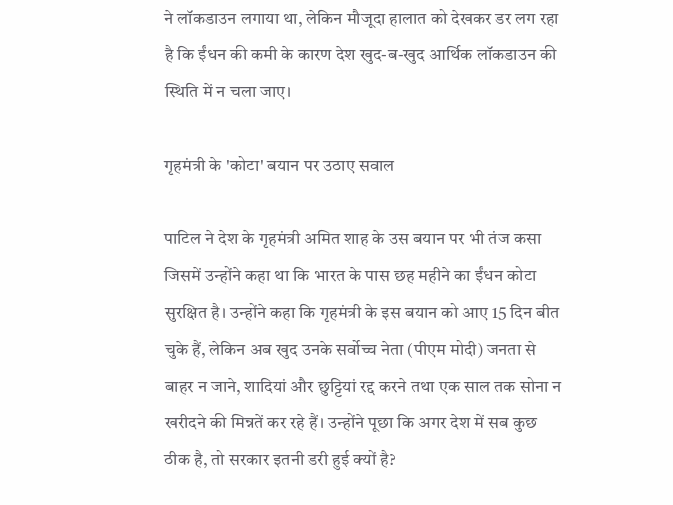ने लॉकडाउन लगाया था, लेकिन मौजूदा हालात को देखकर डर लग रहा है कि ईंधन की कमी के कारण देश खुद-ब-खुद आर्थिक लॉकडाउन की स्थिति में न चला जाए।

गृहमंत्री के 'कोटा' बयान पर उठाए सवाल

पाटिल ने देश के गृहमंत्री अमित शाह के उस बयान पर भी तंज कसा जिसमें उन्होंने कहा था कि भारत के पास छह महीने का ईंधन कोटा सुरक्षित है। उन्होंने कहा कि गृहमंत्री के इस बयान को आए 15 दिन बीत चुके हैं, लेकिन अब खुद उनके सर्वोच्च नेता (पीएम मोदी) जनता से बाहर न जाने, शादियां और छुट्टियां रद्द करने तथा एक साल तक सोना न खरीदने की मिन्नतें कर रहे हैं। उन्होंने पूछा कि अगर देश में सब कुछ ठीक है, तो सरकार इतनी डरी हुई क्यों है?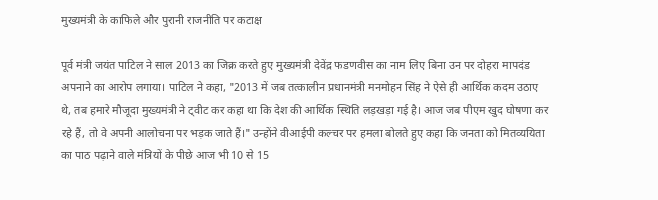मुख्यमंत्री के काफिले और पुरानी राजनीति पर कटाक्ष

पूर्व मंत्री जयंत पाटिल ने साल 2013 का जिक्र करते हुए मुख्यमंत्री देवेंद्र फडणवीस का नाम लिए बिना उन पर दोहरा मापदंड अपनाने का आरोप लगाया। पाटिल ने कहा, "2013 में जब तत्कालीन प्रधानमंत्री मनमोहन सिंह ने ऐसे ही आर्थिक कदम उठाए थे, तब हमारे मौजूदा मुख्यमंत्री ने ट्वीट कर कहा था कि देश की आर्थिक स्थिति लड़खड़ा गई है। आज जब पीएम खुद घोषणा कर रहे हैं, तो वे अपनी आलोचना पर भड़क जाते हैं।" उन्होंने वीआईपी कल्चर पर हमला बोलते हुए कहा कि जनता को मितव्ययिता का पाठ पढ़ाने वाले मंत्रियों के पीछे आज भी 10 से 15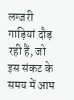लग्जरी गाड़ियां दौड़ रही हैं, जो इस संकट के समय में आम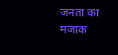जनता का मजाक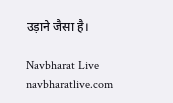उड़ाने जैसा है।

Navbharat Live
navbharatlive.com